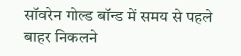सॉवरेन गोल्ड बॉन्ड में समय से पहले बाहर निकलने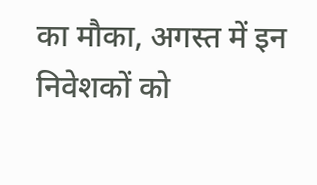का मौका, अगस्त में इन निवेशकों को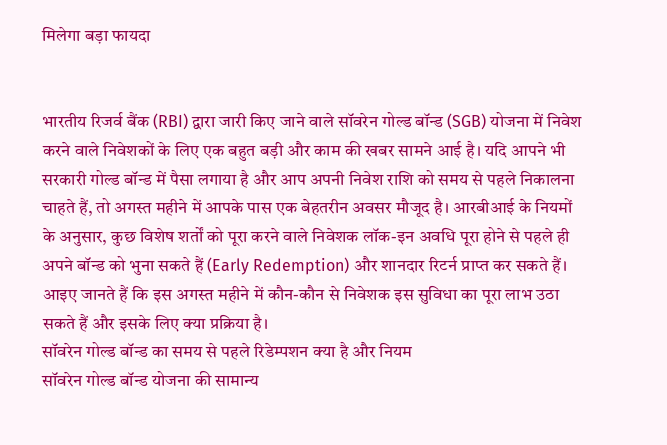मिलेगा बड़ा फायदा


भारतीय रिजर्व बैंक (RBI) द्वारा जारी किए जाने वाले सॉवरेन गोल्ड बॉन्ड (SGB) योजना में निवेश करने वाले निवेशकों के लिए एक बहुत बड़ी और काम की खबर सामने आई है। यदि आपने भी सरकारी गोल्ड बॉन्ड में पैसा लगाया है और आप अपनी निवेश राशि को समय से पहले निकालना चाहते हैं, तो अगस्त महीने में आपके पास एक बेहतरीन अवसर मौजूद है। आरबीआई के नियमों के अनुसार, कुछ विशेष शर्तों को पूरा करने वाले निवेशक लॉक-इन अवधि पूरा होने से पहले ही अपने बॉन्ड को भुना सकते हैं (Early Redemption) और शानदार रिटर्न प्राप्त कर सकते हैं। आइए जानते हैं कि इस अगस्त महीने में कौन-कौन से निवेशक इस सुविधा का पूरा लाभ उठा सकते हैं और इसके लिए क्या प्रक्रिया है।
सॉवरेन गोल्ड बॉन्ड का समय से पहले रिडेम्पशन क्या है और नियम
सॉवरेन गोल्ड बॉन्ड योजना की सामान्य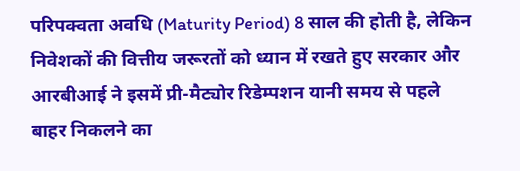परिपक्वता अवधि (Maturity Period) 8 साल की होती है, लेकिन निवेशकों की वित्तीय जरूरतों को ध्यान में रखते हुए सरकार और आरबीआई ने इसमें प्री-मैट्योर रिडेम्पशन यानी समय से पहले बाहर निकलने का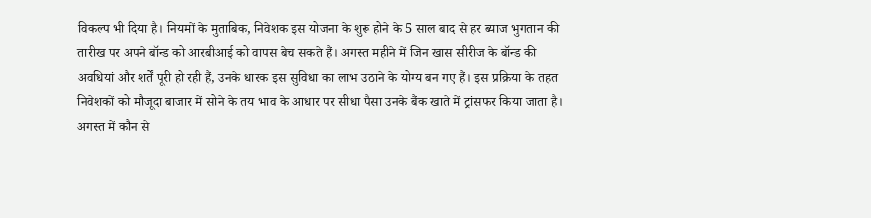विकल्प भी दिया है। नियमों के मुताबिक, निवेशक इस योजना के शुरू होने के 5 साल बाद से हर ब्याज भुगतान की तारीख पर अपने बॉन्ड को आरबीआई को वापस बेच सकते हैं। अगस्त महीने में जिन खास सीरीज के बॉन्ड की अवधियां और शर्तें पूरी हो रही हैं, उनके धारक इस सुविधा का लाभ उठाने के योग्य बन गए हैं। इस प्रक्रिया के तहत निवेशकों को मौजूदा बाजार में सोने के तय भाव के आधार पर सीधा पैसा उनके बैंक खाते में ट्रांसफर किया जाता है।
अगस्त में कौन से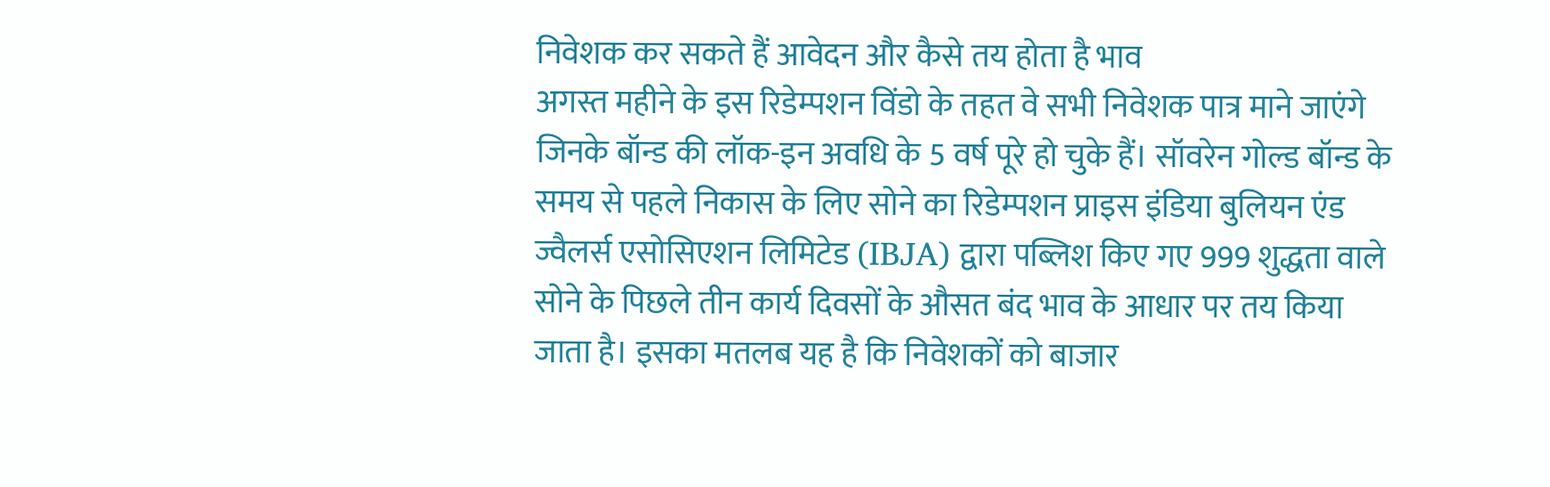निवेशक कर सकते हैं आवेदन और कैसे तय होता है भाव
अगस्त महीने के इस रिडेम्पशन विंडो के तहत वे सभी निवेशक पात्र माने जाएंगे जिनके बॉन्ड की लॉक-इन अवधि के 5 वर्ष पूरे हो चुके हैं। सॉवरेन गोल्ड बॉन्ड के समय से पहले निकास के लिए सोने का रिडेम्पशन प्राइस इंडिया बुलियन एंड ज्वैलर्स एसोसिएशन लिमिटेड (IBJA) द्वारा पब्लिश किए गए 999 शुद्धता वाले सोने के पिछले तीन कार्य दिवसों के औसत बंद भाव के आधार पर तय किया जाता है। इसका मतलब यह है कि निवेशकों को बाजार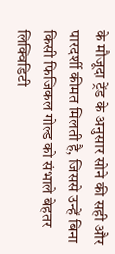के मौजूदा ट्रेंड के अनुसार सोने की सही और पारदर्शी कीमत मिलती है, जिससे उन्हें बिना किसी फिजिकल गोल्ड को संभाले बेहतर लिक्विडिटी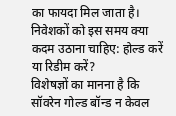का फायदा मिल जाता है।
निवेशकों को इस समय क्या कदम उठाना चाहिए: होल्ड करें या रिडीम करें?
विशेषज्ञों का मानना है कि सॉवरेन गोल्ड बॉन्ड न केवल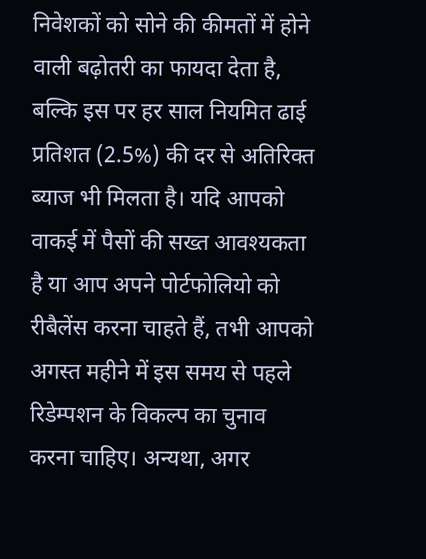निवेशकों को सोने की कीमतों में होने वाली बढ़ोतरी का फायदा देता है, बल्कि इस पर हर साल नियमित ढाई प्रतिशत (2.5%) की दर से अतिरिक्त ब्याज भी मिलता है। यदि आपको वाकई में पैसों की सख्त आवश्यकता है या आप अपने पोर्टफोलियो को रीबैलेंस करना चाहते हैं, तभी आपको अगस्त महीने में इस समय से पहले रिडेम्पशन के विकल्प का चुनाव करना चाहिए। अन्यथा, अगर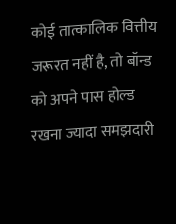कोई तात्कालिक वित्तीय जरूरत नहीं है, तो बॉन्ड को अपने पास होल्ड रखना ज्यादा समझदारी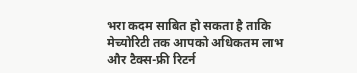भरा कदम साबित हो सकता है ताकि मेच्योरिटी तक आपको अधिकतम लाभ और टैक्स-फ्री रिटर्न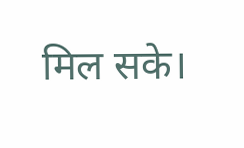मिल सके।